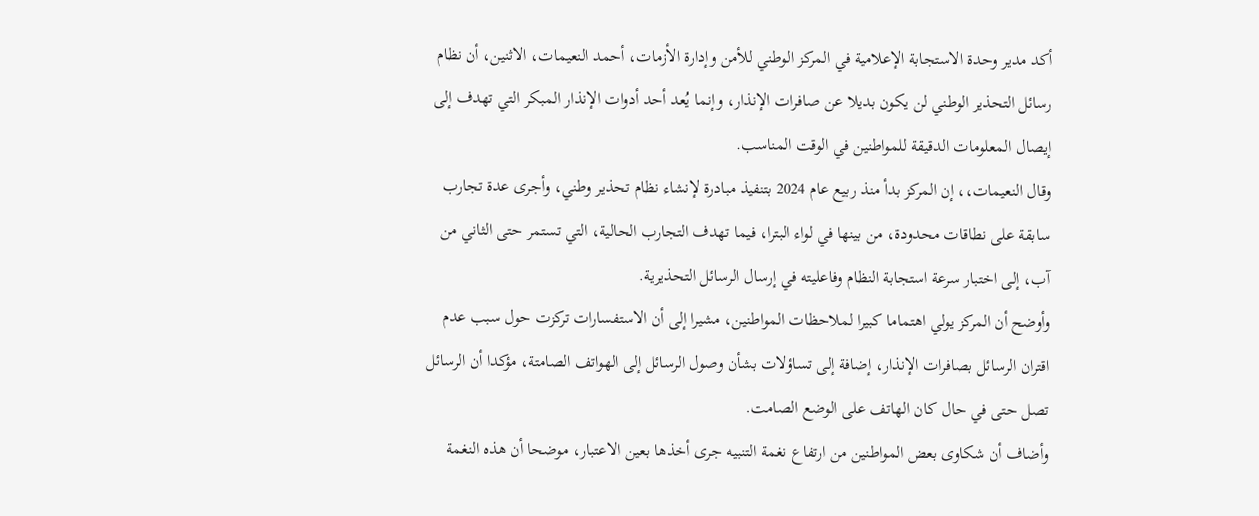أكد مدير وحدة الاستجابة الإعلامية في المركز الوطني للأمن وإدارة الأزمات، أحمد النعيمات، الاثنين، أن نظام رسائل التحذير الوطني لن يكون بديلا عن صافرات الإنذار، وإنما يُعد أحد أدوات الإنذار المبكر التي تهدف إلى إيصال المعلومات الدقيقة للمواطنين في الوقت المناسب.
وقال النعيمات،، إن المركز بدأ منذ ربيع عام 2024 بتنفيذ مبادرة لإنشاء نظام تحذير وطني، وأجرى عدة تجارب سابقة على نطاقات محدودة، من بينها في لواء البترا، فيما تهدف التجارب الحالية، التي تستمر حتى الثاني من آب، إلى اختبار سرعة استجابة النظام وفاعليته في إرسال الرسائل التحذيرية.
وأوضح أن المركز يولي اهتماما كبيرا لملاحظات المواطنين، مشيرا إلى أن الاستفسارات تركزت حول سبب عدم اقتران الرسائل بصافرات الإنذار، إضافة إلى تساؤلات بشأن وصول الرسائل إلى الهواتف الصامتة، مؤكدا أن الرسائل تصل حتى في حال كان الهاتف على الوضع الصامت.
وأضاف أن شكاوى بعض المواطنين من ارتفاع نغمة التنبيه جرى أخذها بعين الاعتبار، موضحا أن هذه النغمة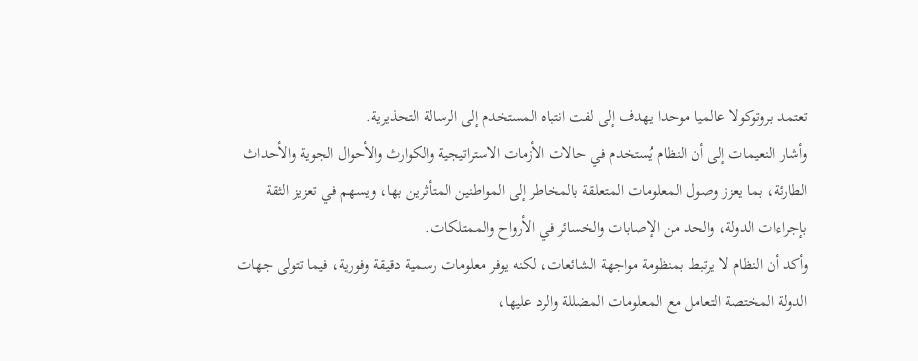تعتمد بروتوكولا عالميا موحدا يهدف إلى لفت انتباه المستخدم إلى الرسالة التحذيرية.
وأشار النعيمات إلى أن النظام يُستخدم في حالات الأزمات الاستراتيجية والكوارث والأحوال الجوية والأحداث الطارئة، بما يعزز وصول المعلومات المتعلقة بالمخاطر إلى المواطنين المتأثرين بها، ويسهم في تعزيز الثقة بإجراءات الدولة، والحد من الإصابات والخسائر في الأرواح والممتلكات.
وأكد أن النظام لا يرتبط بمنظومة مواجهة الشائعات، لكنه يوفر معلومات رسمية دقيقة وفورية، فيما تتولى جهات الدولة المختصة التعامل مع المعلومات المضللة والرد عليها،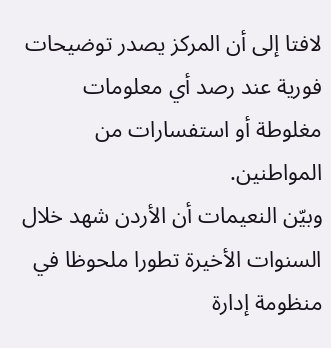لافتا إلى أن المركز يصدر توضيحات فورية عند رصد أي معلومات مغلوطة أو استفسارات من المواطنين.
وبيّن النعيمات أن الأردن شهد خلال السنوات الأخيرة تطورا ملحوظا في منظومة إدارة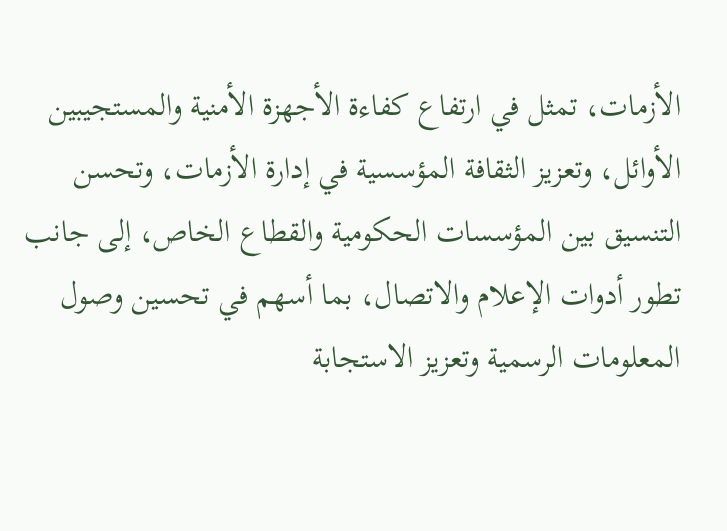الأزمات، تمثل في ارتفاع كفاءة الأجهزة الأمنية والمستجيبين الأوائل، وتعزيز الثقافة المؤسسية في إدارة الأزمات، وتحسن التنسيق بين المؤسسات الحكومية والقطاع الخاص، إلى جانب تطور أدوات الإعلام والاتصال، بما أسهم في تحسين وصول المعلومات الرسمية وتعزيز الاستجابة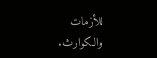للأزمات والكوارث.